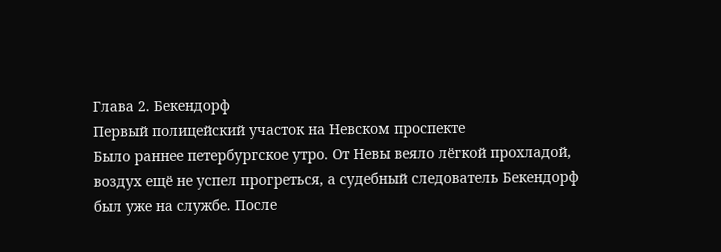Глава 2. Бекендорф
Первый полицейский участок на Невском проспекте
Было раннее петербургское утро. От Невы веяло лёгкой прохладой, воздух ещё не успел прогреться, а судебный следователь Бекендорф был уже на службе. После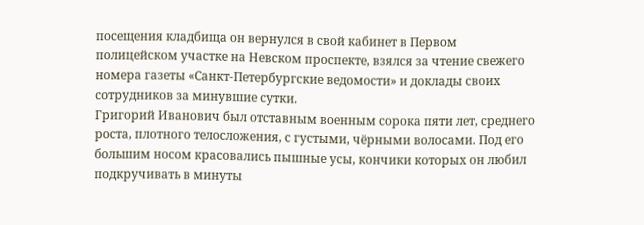посещения кладбища он вернулся в свой кабинет в Первом полицейском участке на Невском проспекте, взялся за чтение свежего номера газеты «Санкт-Петербургские ведомости» и доклады своих сотрудников за минувшие сутки.
Григорий Иванович был отставным военным сорока пяти лет, среднего роста, плотного телосложения, с густыми, чёрными волосами. Под его большим носом красовались пышные усы, кончики которых он любил подкручивать в минуты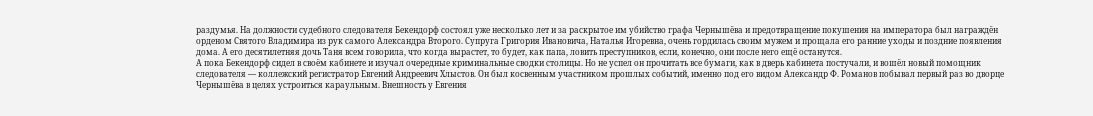раздумья. На должности судебного следователя Бекендорф состоял уже несколько лет и за раскрытое им убийство графа Чернышёва и предотвращение покушения на императора был награждён орденом Святого Владимира из рук самого Александра Второго. Супруга Григория Ивановича, Наталья Игоревна, очень гордилась своим мужем и прощала его ранние уходы и поздние появления дома. А его десятилетняя дочь Таня всем говорила, что когда вырастет, то будет, как папа, ловить преступников, если, конечно, они после него ещё останутся.
А пока Бекендорф сидел в своём кабинете и изучал очередные криминальные сводки столицы. Но не успел он прочитать все бумаги, как в дверь кабинета постучали, и вошёл новый помощник следователя — коллежский регистратор Евгений Андреевич Хлыстов. Он был косвенным участником прошлых событий, именно под его видом Александр Ф. Романов побывал первый раз во дворце Чернышёва в целях устроиться караульным. Внешность у Евгения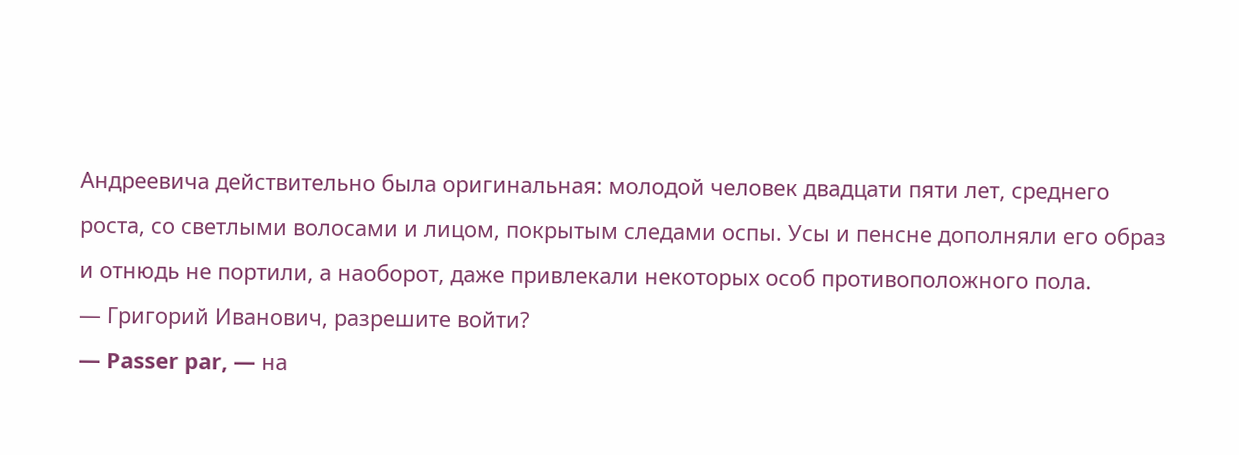Андреевича действительно была оригинальная: молодой человек двадцати пяти лет, среднего роста, со светлыми волосами и лицом, покрытым следами оспы. Усы и пенсне дополняли его образ и отнюдь не портили, а наоборот, даже привлекали некоторых особ противоположного пола.
— Григорий Иванович, разрешите войти?
— Passer par, — на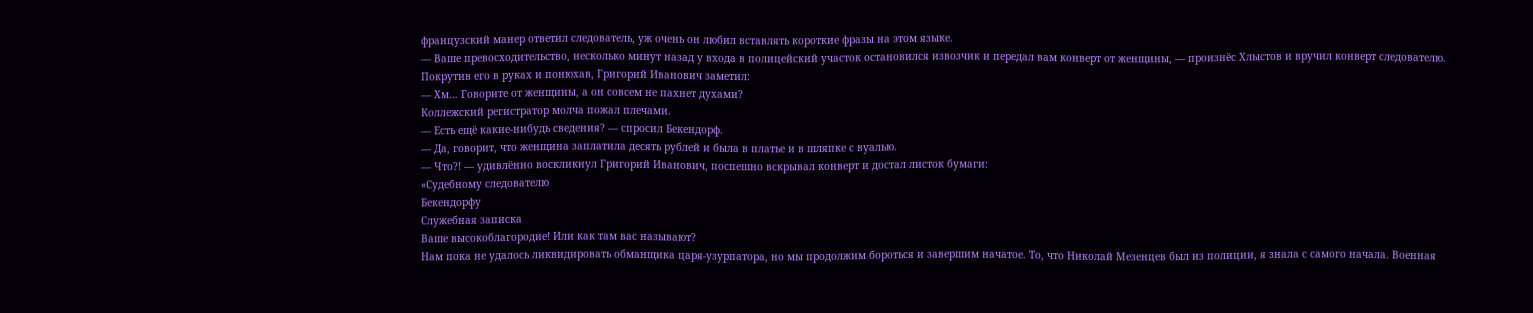французский манер ответил следователь, уж очень он любил вставлять короткие фразы на этом языке.
— Ваше превосходительство, несколько минут назад у входа в полицейский участок остановился извозчик и передал вам конверт от женщины, — произнёс Хлыстов и вручил конверт следователю.
Покрутив его в руках и понюхав, Григорий Иванович заметил:
— Хм… Говорите от женщины, а он совсем не пахнет духами?
Коллежский регистратор молча пожал плечами.
— Есть ещё какие-нибудь сведения? — спросил Бекендорф.
— Да, говорит, что женщина заплатила десять рублей и была в платье и в шляпке с вуалью.
— Что?! — удивлённо воскликнул Григорий Иванович, поспешно вскрывал конверт и достал листок бумаги:
«Судебному следователю
Бекендорфу
Служебная записка
Ваше высокоблагородие! Или как там вас называют?
Нам пока не удалось ликвидировать обманщика царя-узурпатора, но мы продолжим бороться и завершим начатое. То, что Николай Мезенцев был из полиции, я знала с самого начала. Военная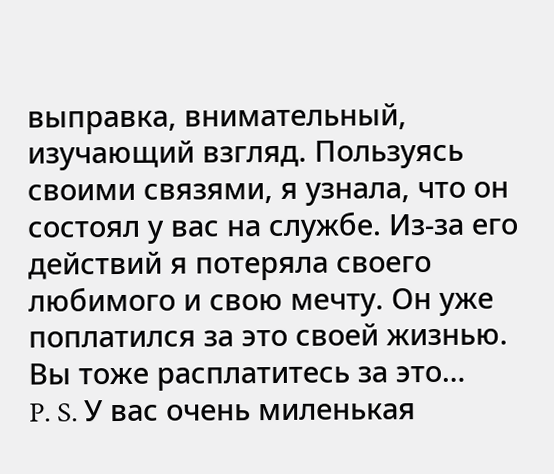выправка, внимательный, изучающий взгляд. Пользуясь своими связями, я узнала, что он состоял у вас на службе. Из-за его действий я потеряла своего любимого и свою мечту. Он уже поплатился за это своей жизнью. Вы тоже расплатитесь за это…
P. S. У вас очень миленькая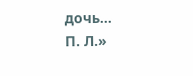дочь…
П. Л.»